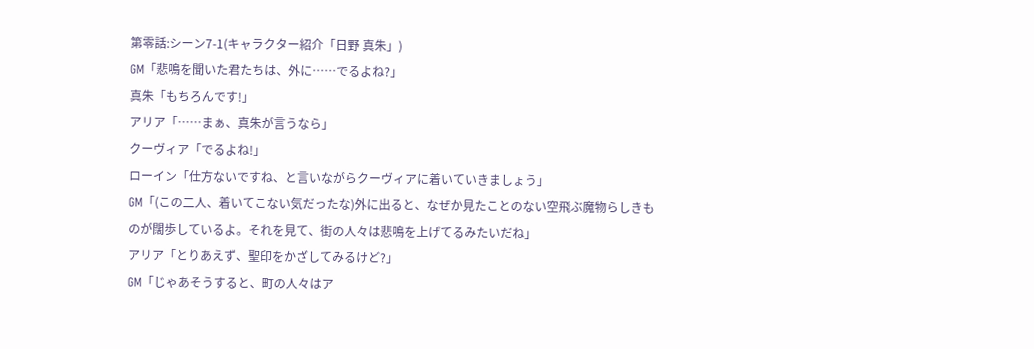第零話:シーン7-1(キャラクター紹介「日野 真朱」)
GM「悲鳴を聞いた君たちは、外に……でるよね?」
真朱「もちろんです!」
アリア「……まぁ、真朱が言うなら」
クーヴィア「でるよね!」
ローイン「仕方ないですね、と言いながらクーヴィアに着いていきましょう」
GM「(この二人、着いてこない気だったな)外に出ると、なぜか見たことのない空飛ぶ魔物らしきものが闊歩しているよ。それを見て、街の人々は悲鳴を上げてるみたいだね」
アリア「とりあえず、聖印をかざしてみるけど?」
GM「じゃあそうすると、町の人々はア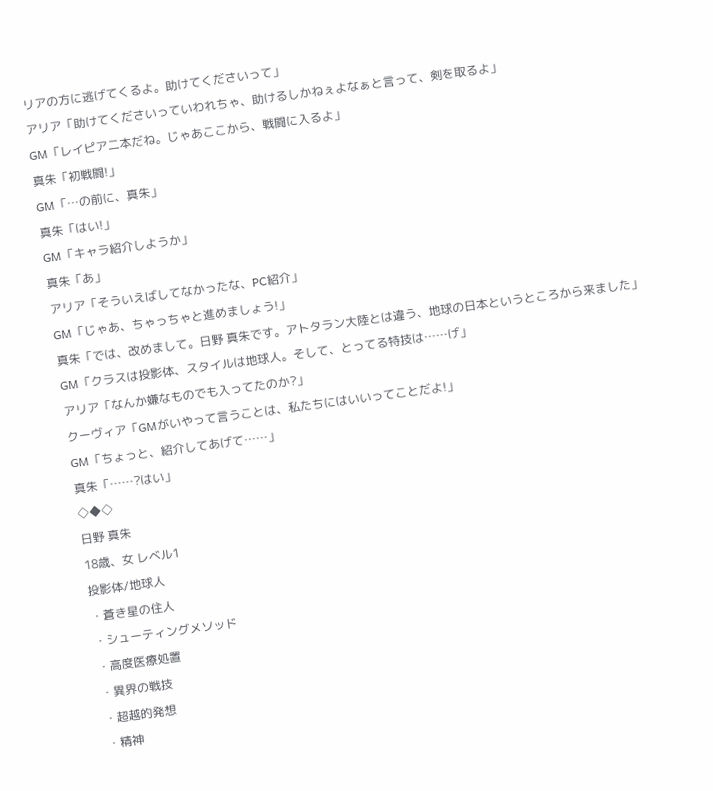リアの方に逃げてくるよ。助けてくださいって」
アリア「助けてくださいっていわれちゃ、助けるしかねぇよなぁと言って、剣を取るよ」
GM「レイピア二本だね。じゃあここから、戦闘に入るよ」
真朱「初戦闘!」
GM「…の前に、真朱」
真朱「はい!」
GM「キャラ紹介しようか」
真朱「あ」
アリア「そういえばしてなかったな、PC紹介」
GM「じゃあ、ちゃっちゃと進めましょう!」
真朱「では、改めまして。日野 真朱です。アトタラン大陸とは違う、地球の日本というところから来ました」
GM「クラスは投影体、スタイルは地球人。そして、とってる特技は……げ」
アリア「なんか嫌なものでも入ってたのか?」
クーヴィア「GMがいやって言うことは、私たちにはいいってことだよ!」
GM「ちょっと、紹介してあげて……」
真朱「……?はい」
◇◆◇
日野 真朱
18歳、女 レベル1
投影体/地球人
・蒼き星の住人
・シューティングメソッド
・高度医療処置
・異界の戦技
・超越的発想
・精神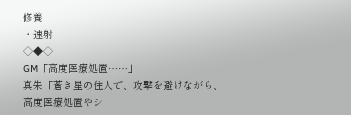修養
・速射
◇◆◇
GM「高度医療処置……」
真朱「蒼き星の住人で、攻撃を避けながら、高度医療処置やシ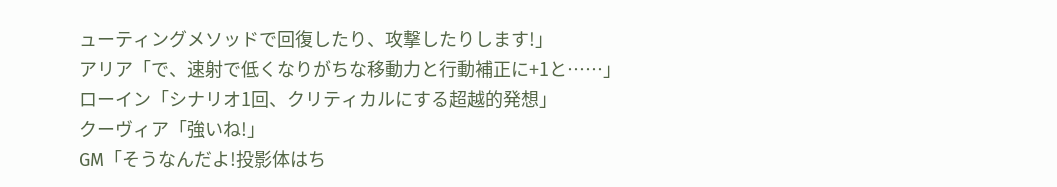ューティングメソッドで回復したり、攻撃したりします!」
アリア「で、速射で低くなりがちな移動力と行動補正に+1と……」
ローイン「シナリオ1回、クリティカルにする超越的発想」
クーヴィア「強いね!」
GM「そうなんだよ!投影体はち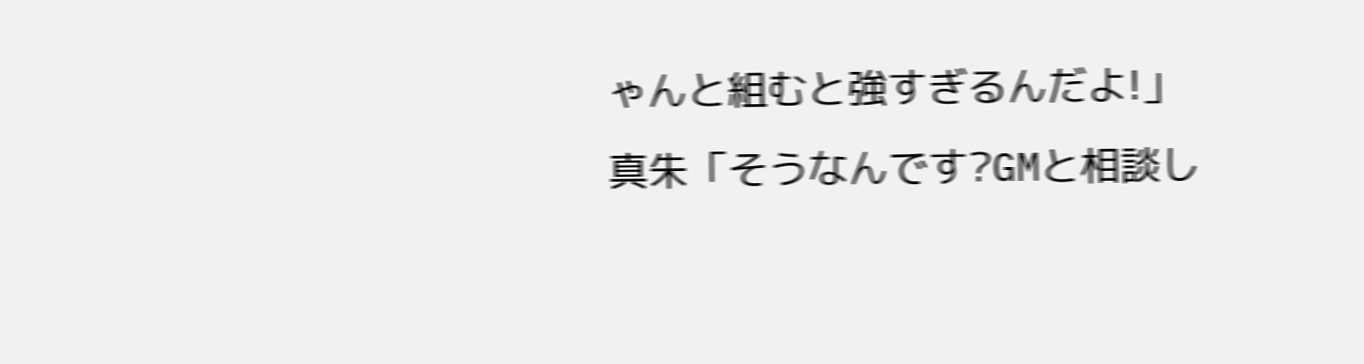ゃんと組むと強すぎるんだよ!」
真朱「そうなんです?GMと相談し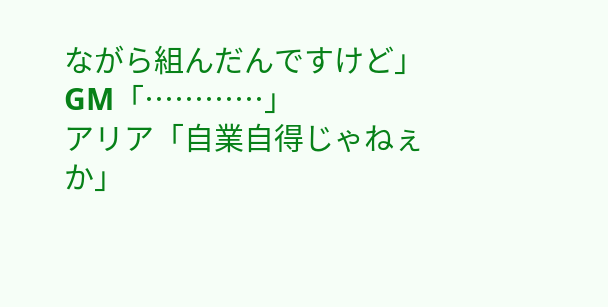ながら組んだんですけど」
GM「…………」
アリア「自業自得じゃねぇか」